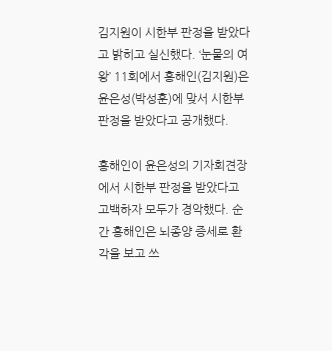김지원이 시한부 판정을 받았다고 밝히고 실신했다. ‘눈물의 여왕’ 11회에서 홍해인(김지원)은 윤은성(박성훈)에 맞서 시한부 판정을 받았다고 공개했다.

홍해인이 윤은성의 기자회견장에서 시한부 판정을 받았다고 고백하자 모두가 경악했다. 순간 홍해인은 뇌종양 증세로 환각을 보고 쓰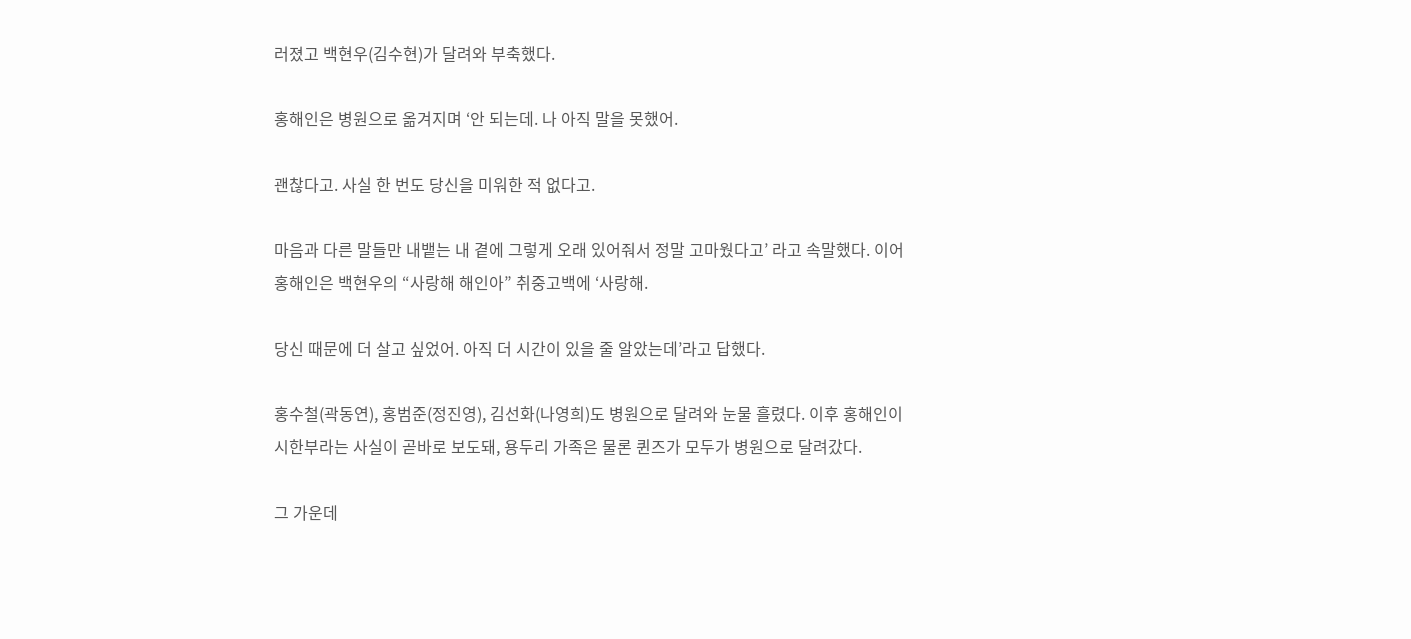러졌고 백현우(김수현)가 달려와 부축했다.

홍해인은 병원으로 옮겨지며 ‘안 되는데. 나 아직 말을 못했어.

괜찮다고. 사실 한 번도 당신을 미워한 적 없다고.

마음과 다른 말들만 내뱉는 내 곁에 그렇게 오래 있어줘서 정말 고마웠다고’ 라고 속말했다. 이어 홍해인은 백현우의 “사랑해 해인아” 취중고백에 ‘사랑해.

당신 때문에 더 살고 싶었어. 아직 더 시간이 있을 줄 알았는데’라고 답했다.

홍수철(곽동연), 홍범준(정진영), 김선화(나영희)도 병원으로 달려와 눈물 흘렸다. 이후 홍해인이 시한부라는 사실이 곧바로 보도돼, 용두리 가족은 물론 퀸즈가 모두가 병원으로 달려갔다.

그 가운데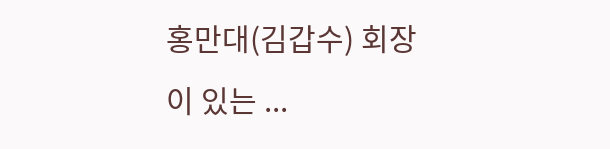홍만대(김갑수) 회장이 있는 ...